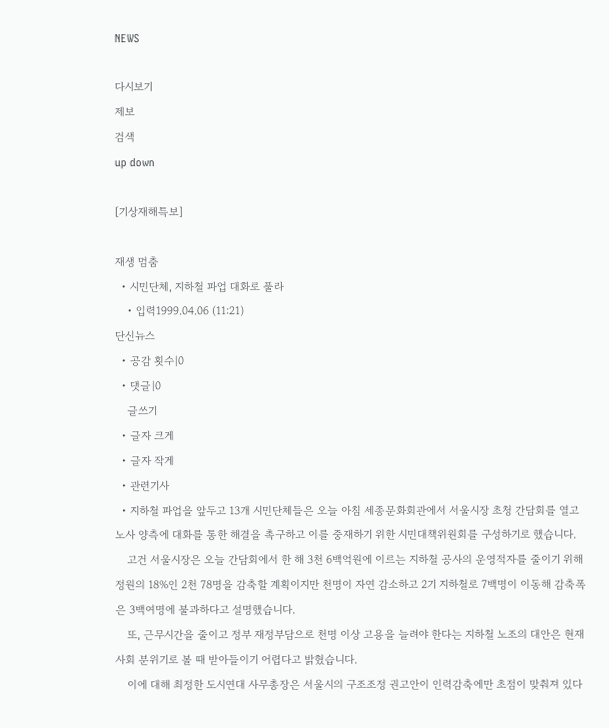NEWS

다시보기
제보
검색
up down

[기상재해특보]

재생 멈춤
  • 시민단체, 지하철 파업 대화로 풀라
    • 입력1999.04.06 (11:21)
단신뉴스
  • 공감 횟수|0
  • 댓글|0
    글쓰기
  • 글자 크게
  • 글자 작게
  • 관련기사
  • 지하철 파업을 앞두고 13개 시민단체들은 오늘 아침 세종문화회관에서 서울시장 초청 간담회를 열고 노사 양측에 대화를 통한 해결을 촉구하고 이를 중재하기 위한 시민대책위원회를 구성하기로 했습니다.
    고건 서울시장은 오늘 간담회에서 한 해 3천 6백억원에 이르는 지하철 공사의 운영적자를 줄이기 위해 정원의 18%인 2천 78명을 감축할 계획이지만 천명이 자연 감소하고 2기 지하철로 7백명이 이동해 감축폭은 3백여명에 불과하다고 설명했습니다.
    또, 근무시간을 줄이고 정부 재정부담으로 천명 이상 고용을 늘려야 한다는 지하철 노조의 대안은 현재 사회 분위기로 볼 때 받아들이기 어렵다고 밝혔습니다.
    이에 대해 최정한 도시연대 사무총장은 서울시의 구조조정 권고안이 인력감축에만 초점이 맞춰져 있다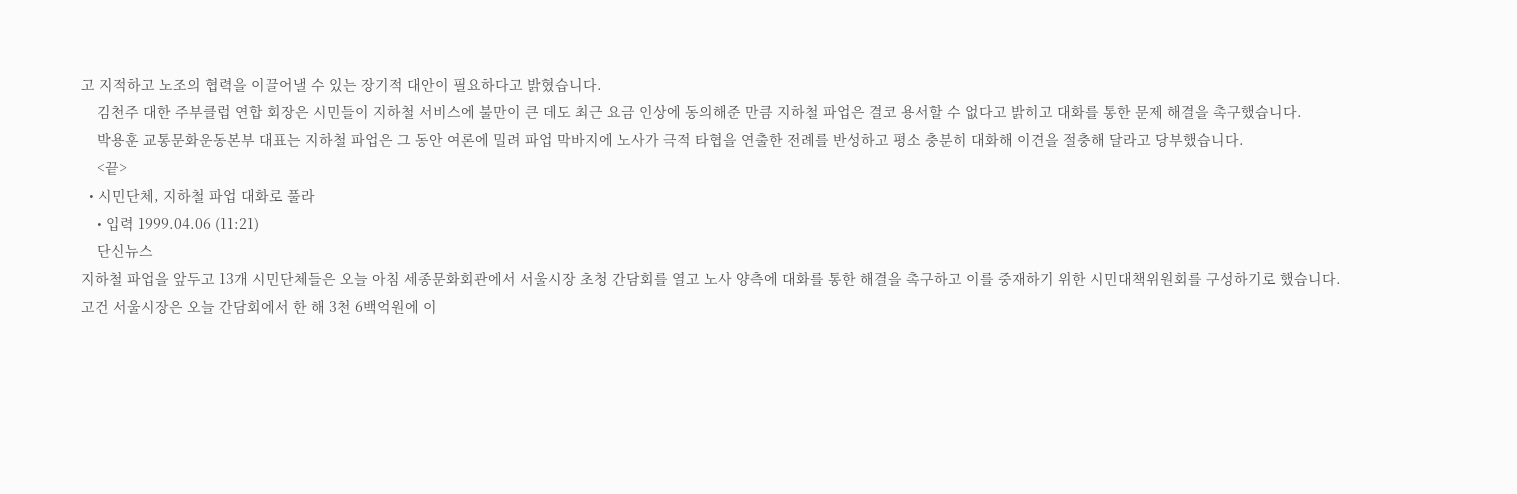고 지적하고 노조의 협력을 이끌어낼 수 있는 장기적 대안이 필요하다고 밝혔습니다.
    김천주 대한 주부클럽 연합 회장은 시민들이 지하철 서비스에 불만이 큰 데도 최근 요금 인상에 동의해준 만큼 지하철 파업은 결코 용서할 수 없다고 밝히고 대화를 통한 문제 해결을 촉구했습니다.
    박용훈 교통문화운동본부 대표는 지하철 파업은 그 동안 여론에 밀려 파업 막바지에 노사가 극적 타협을 연출한 전례를 반성하고 평소 충분히 대화해 이견을 절충해 달라고 당부했습니다.
    <끝>
  • 시민단체, 지하철 파업 대화로 풀라
    • 입력 1999.04.06 (11:21)
    단신뉴스
지하철 파업을 앞두고 13개 시민단체들은 오늘 아침 세종문화회관에서 서울시장 초청 간담회를 열고 노사 양측에 대화를 통한 해결을 촉구하고 이를 중재하기 위한 시민대책위원회를 구성하기로 했습니다.
고건 서울시장은 오늘 간담회에서 한 해 3천 6백억원에 이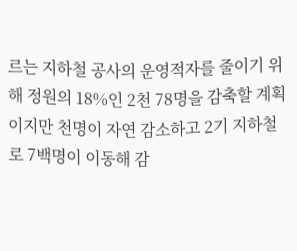르는 지하철 공사의 운영적자를 줄이기 위해 정원의 18%인 2천 78명을 감축할 계획이지만 천명이 자연 감소하고 2기 지하철로 7백명이 이동해 감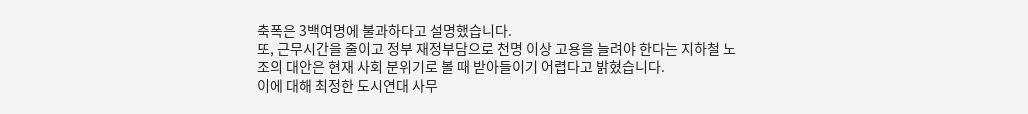축폭은 3백여명에 불과하다고 설명했습니다.
또, 근무시간을 줄이고 정부 재정부담으로 천명 이상 고용을 늘려야 한다는 지하철 노조의 대안은 현재 사회 분위기로 볼 때 받아들이기 어렵다고 밝혔습니다.
이에 대해 최정한 도시연대 사무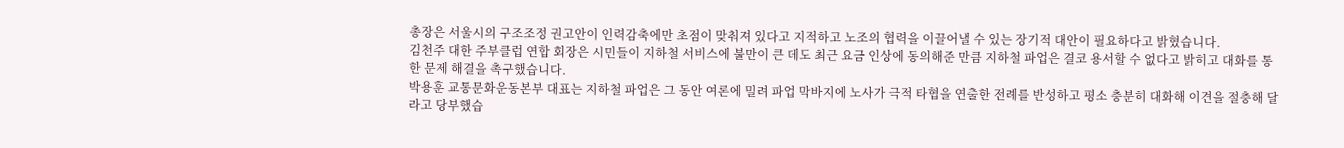총장은 서울시의 구조조정 권고안이 인력감축에만 초점이 맞춰져 있다고 지적하고 노조의 협력을 이끌어낼 수 있는 장기적 대안이 필요하다고 밝혔습니다.
김천주 대한 주부클럽 연합 회장은 시민들이 지하철 서비스에 불만이 큰 데도 최근 요금 인상에 동의해준 만큼 지하철 파업은 결코 용서할 수 없다고 밝히고 대화를 통한 문제 해결을 촉구했습니다.
박용훈 교통문화운동본부 대표는 지하철 파업은 그 동안 여론에 밀려 파업 막바지에 노사가 극적 타협을 연출한 전례를 반성하고 평소 충분히 대화해 이견을 절충해 달라고 당부했습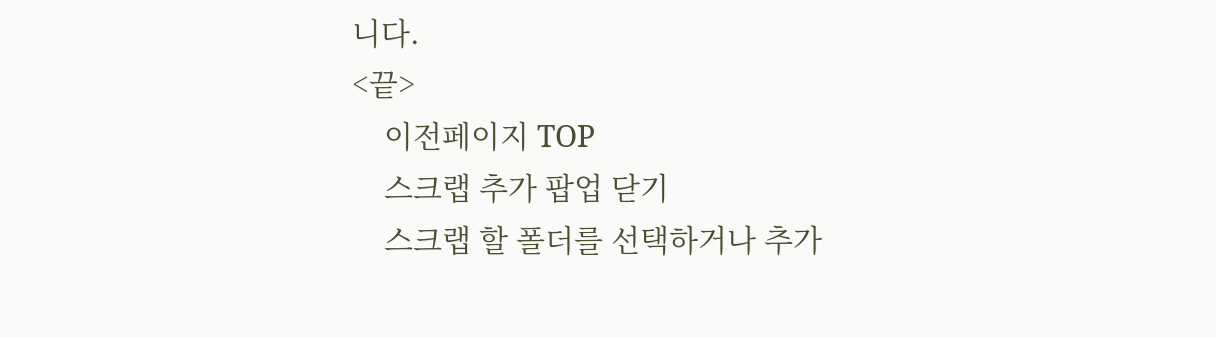니다.
<끝>
    이전페이지 TOP
    스크랩 추가 팝업 닫기
    스크랩 할 폴더를 선택하거나 추가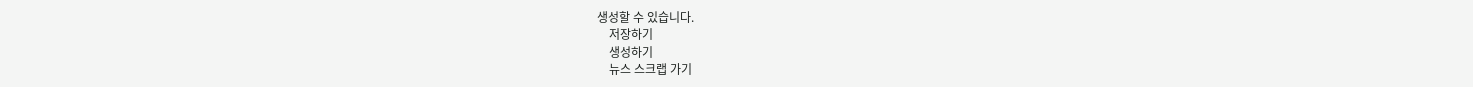생성할 수 있습니다.
    저장하기
    생성하기
    뉴스 스크랩 가기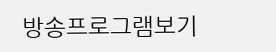방송프로그램보기